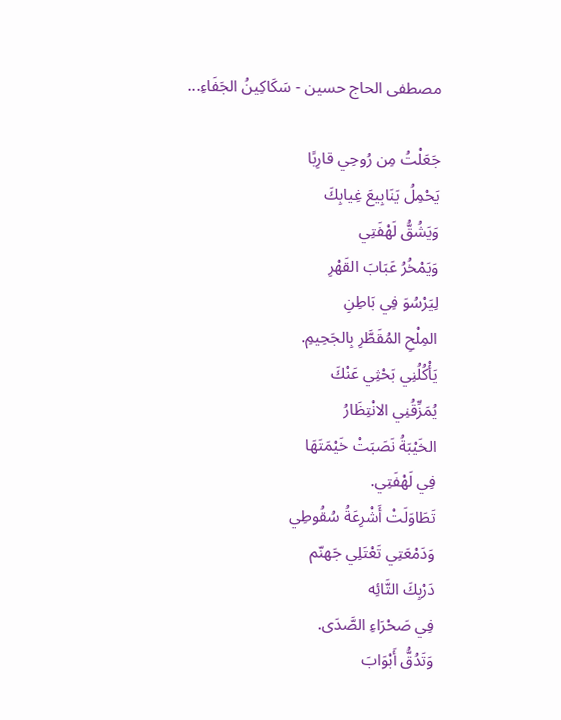مصطفى الحاج حسين - سَكَاكِينُ الجَفَاءِ...

جَعَلْتُ مِن رُوحِي قارِبًا
يَحْمِلُ يَنَابِيعَ غِيابِكَ
وَيَشُقُّ لَهْفَتِي
وَيَمْخُرُ عَبَابَ القَهْرِ
لِيَرْسُوَ فِي بَاطِنِ
المِلْحِ المُقَطَّرِ بِالجَحِيمِ.
يَأْكُلُنِي بَحْثِي عَنْكَ
يُمَزِّقُنِي الانْتِظَارُ
الخَيْبَةُ نَصَبَتْ خَيْمَتَهَا
فِي لَهْفَتِي.
تَطَاوَلَتْ أَشْرِعَةُ سُقُوطِي
وَدَمْعَتِي تَعْتَلِي جَهنّم
دَرْبِكَ التَّائِه
فِي صَحْرَاءِ الصَّدَى.
وَتَدُقُّ أَبْوَابَ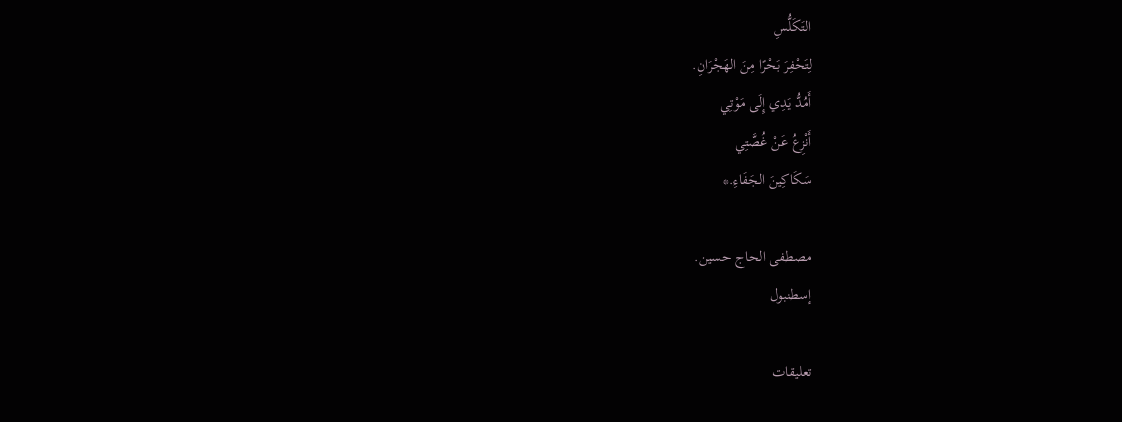التَكَلُّسِ
لِتَحْفِرَ بَحْرًا مِنَ الهَجْرَانِ.
أَمُدُّ يَدِي إِلَى مَوْتِي
أَنْزِعُ عَنْ غُصَّتِي
سَكَاكِينَ الجَفَاءِ.*

مصطفى الحاج حسين.
إسطنبول

تعليقات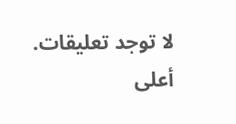لا توجد تعليقات.
أعلى